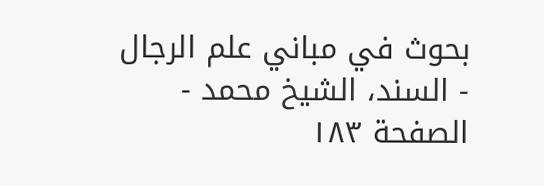بحوث في مباني علم الرجال - السند، الشيخ محمد - الصفحة ١٨٣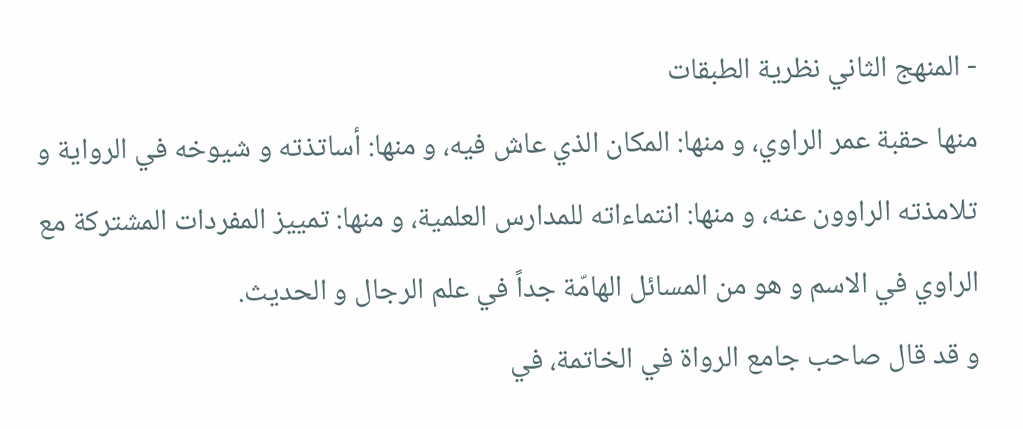- المنهج الثاني نظرية الطبقات
منها حقبة عمر الراوي، و منها: المكان الذي عاش فيه، و منها: أساتذته و شيوخه في الرواية و تلامذته الراوون عنه، و منها: انتماءاته للمدارس العلمية، و منها: تمييز المفردات المشتركة مع الراوي في الاسم و هو من المسائل الهامّة جداً في علم الرجال و الحديث.
و قد قال صاحب جامع الرواة في الخاتمة، في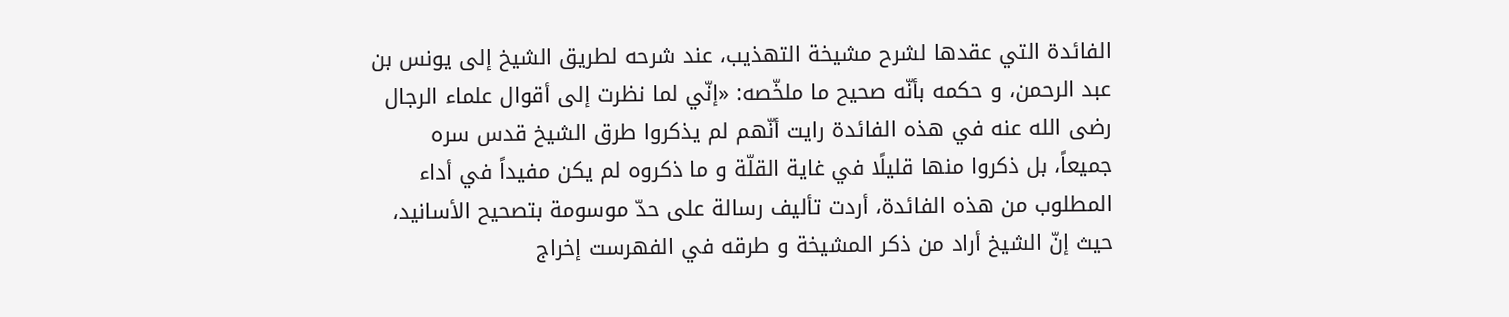الفائدة التي عقدها لشرح مشيخة التهذيب، عند شرحه لطريق الشيخ إلى يونس بن عبد الرحمن، و حكمه بأنّه صحيح ما ملخّصه: «إنّي لما نظرت إلى أقوال علماء الرجال رضى الله عنه في هذه الفائدة رايت أنّهم لم يذكروا طرق الشيخ قدس سره جميعاً، بل ذكروا منها قليلًا في غاية القلّة و ما ذكروه لم يكن مفيداً في أداء المطلوب من هذه الفائدة، أردت تأليف رسالة على حدّ موسومة بتصحيح الأسانيد، حيث إنّ الشيخ أراد من ذكر المشيخة و طرقه في الفهرست إخراج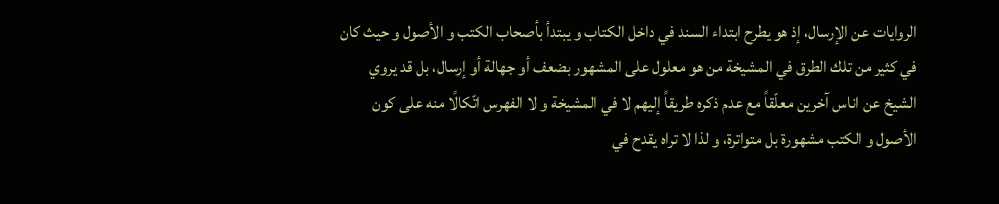الروايات عن الإرسال، إذ هو يطرح ابتداء السند في داخل الكتاب و يبتدأ بأصحاب الكتب و الأصول و حيث كان في كثير من تلك الطرق في المشيخة من هو معلول على المشهور بضعف أو جهالة أو إرسال، بل قد يروي الشيخ عن اناس آخرين معلّقاً مع عدم ذكره طريقاً إليهم لا في المشيخة و لا الفهرس اتّكالًا منه على كون الأصول و الكتب مشهورة بل متواترة، و لذا لا تراه يقدح في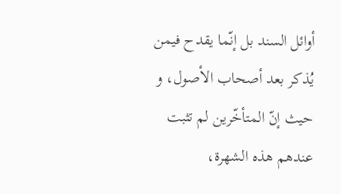أوائل السند بل إنّما يقدح فيمن يُذكر بعد أصحاب الأصول، و حيث إنّ المتأخّرين لم تثبت عندهم هذه الشهرة،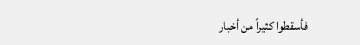فأسقطوا كثيراً من أخبار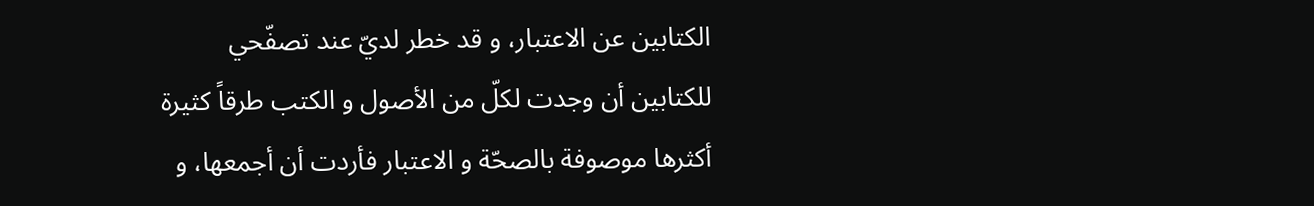الكتابين عن الاعتبار، و قد خطر لديّ عند تصفّحي للكتابين أن وجدت لكلّ من الأصول و الكتب طرقاً كثيرة أكثرها موصوفة بالصحّة و الاعتبار فأردت أن أجمعها، و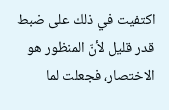اكتفيت في ذلك على ضبط قدر قليل لأنّ المنظور هو الاختصار، فجعلت لما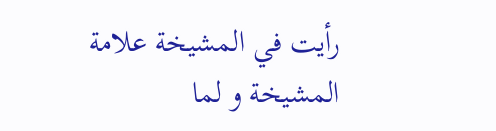رأيت في المشيخة علامة المشيخة و لما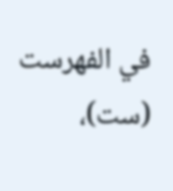في الفهرست (ست)،